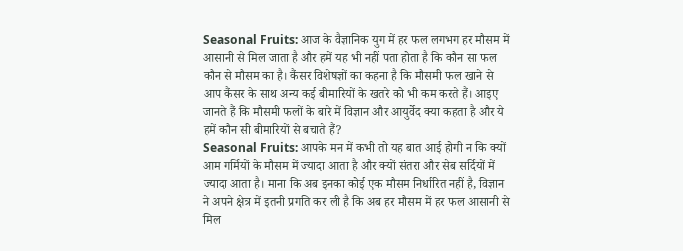Seasonal Fruits: आज के वैज्ञानिक युग में हर फल लगभग हर मौसम में आसानी से मिल जाता है और हमें यह भी नहीं पता होता है कि कौन सा फल कौन से मौसम का है। कैंसर विशेषज्ञों का कहना है कि मौसमी फल खाने से आप कैंसर के साथ अन्य कई बीमारियों के खतरे को भी कम करते हैं। आइए जानते हैं कि मौसमी फलों के बारे में विज्ञान और आयुर्वेद क्या कहता है और ये हमें कौन सी बीमारियों से बचाते हैं?
Seasonal Fruits: आपके मन में कभी तो यह बात आई होगी न कि क्यों आम गर्मियों के मौसम में ज्यादा आता है और क्यों संतरा और सेब सर्दियों में ज्यादा आता है। माना कि अब इनका कोई एक मौसम निर्धारित नहीं है, विज्ञान ने अपने क्षेत्र में इतनी प्रगति कर ली है कि अब हर मौसम में हर फल आसानी से मिल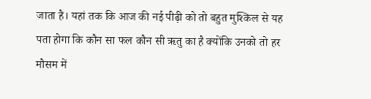जाता है। यहां तक कि आज की नई पीढ़ी को तो बहुत मुश्किल से यह पता होगा कि कौन सा फल कौन सी ऋतु का है क्योंकि उनको तो हर मौसम में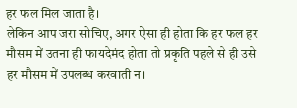हर फल मिल जाता है।
लेकिन आप जरा सोचिए, अगर ऐसा ही होता कि हर फल हर मौसम में उतना ही फायदेमंद होता तो प्रकृति पहले से ही उसे हर मौसम में उपलब्ध करवाती न।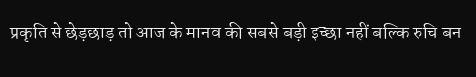प्रकृति से छेड़छाड़ तो आज के मानव की सबसे बड़ी इच्छा नहीं बल्कि रुचि बन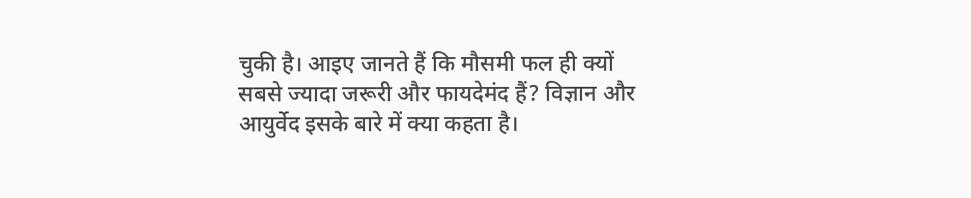चुकी है। आइए जानते हैं कि मौसमी फल ही क्यों सबसे ज्यादा जरूरी और फायदेमंद हैं? विज्ञान और आयुर्वेद इसके बारे में क्या कहता है।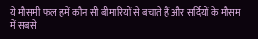ये मौसमी फल हमें कौन सी बीमारियों से बचाते हैं और सर्दियों के मौसम में सबसे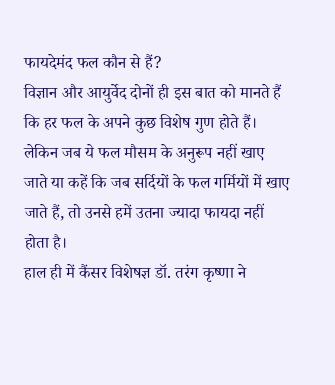फायदेमंद फल कौन से हैं?
विज्ञान और आयुर्वेद दोनों ही इस बात को मानते हैं कि हर फल के अपने कुछ विशेष गुण होते हैं। लेकिन जब ये फल मौसम के अनुरूप नहीं खाए जाते या कहें कि जब सर्दियों के फल गर्मियों में खाए जाते हैं, तो उनसे हमें उतना ज्यादा फायदा नहीं होता है।
हाल ही में कैंसर विशेषज्ञ डॉ. तरंग कृष्णा ने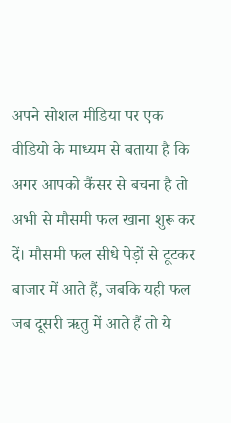अपने सोशल मीडिया पर एक वीडियो के माध्यम से बताया है कि अगर आपको कैंसर से बचना है तो अभी से मौसमी फल खाना शुरू कर दें। मौसमी फल सीधे पेड़ों से टूटकर बाजार में आते हैं, जबकि यही फल जब दूसरी ऋतु में आते हैं तो ये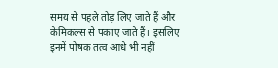समय से पहले तोड़ लिए जाते हैं और केमिकल्स से पकाए जाते हैं। इसलिए इनमें पोषक तत्व आधे भी नहीं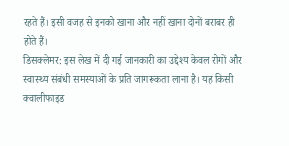रहते हैं। इसी वजह से इनको खाना और नहीं खाना दोनों बराबर ही होते हैं।
डिसक्लेमर: इस लेख में दी गई जानकारी का उद्देश्य केवल रोगों और स्वास्थ्य संबंधी समस्याओं के प्रति जागरूकता लाना है। यह किसी क्वालीफाइड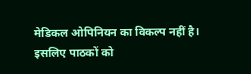मेडिकल ओपिनियन का विकल्प नहीं है। इसलिए पाठकों को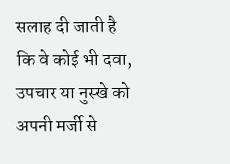सलाह दी जाती है कि वे कोई भी दवा, उपचार या नुस्खे को अपनी मर्जी से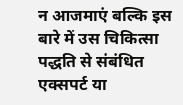न आजमाएं बल्कि इस बारे में उस चिकित्सा पद्धति से संबंधित एक्सपर्ट या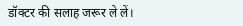डॉक्टर की सलाह जरूर ले लें।